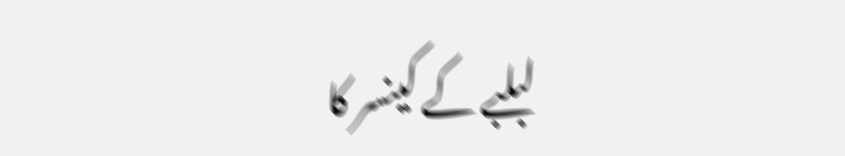لبلبے کے کینسر کا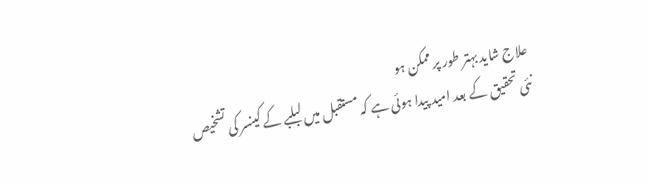علاج شاید بہتر طور پر ممکن ہو
نئی تحقیق کے بعد امید پیدا ہوئی ہے کہ مستقبل میں لبلبے کے کینسر کی تشخیص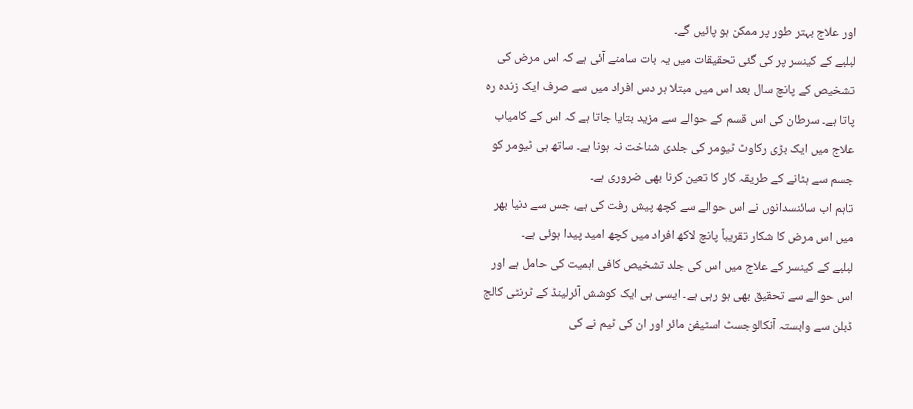اور علاج بہتر طور پر ممکن ہو پائیں گے۔
لبلبے کے کینسر پر کی گئی تحقیقات میں یہ بات سامنے آئی ہے کہ اس مرض کی تشخیص کے پانچ سال بعد اس میں مبتلا ہر دس افراد میں سے صرف ایک زندہ رہ پاتا ہے۔ سرطان کی اس قسم کے حوالے سے مزید بتایا جاتا ہے کہ اس کے کامیاب علاج میں ایک بڑی رکاوٹ ٹیومر کی جلدی شناخت نہ ہونا ہے۔ ساتھ ہی ٹیومر کو جسم سے ہٹانے کے طریقہ کار کا تعین کرنا بھی ضروری ہے۔
تاہم اب سائنسدانوں نے اس حوالے سے کچھ پیش رفت کی ہے، جس سے دنیا بھر میں اس مرض کا شکار تقریباً پانچ لاکھ افراد میں کچھ امید پیدا ہوئی ہے۔
لبلبے کے کینسر کے علاج میں اس کی جلد تشخیص کافی اہمیت کی حامل ہے اور اس حوالے سے تحقیق بھی ہو رہی ہے۔ ایسی ہی ایک کوشش آئرلینڈ کے ٹرنٹی کالج ڈبلن سے وابستہ آنکالوجسٹ اسٹیفن مائر اور ان کی ٹیم نے کی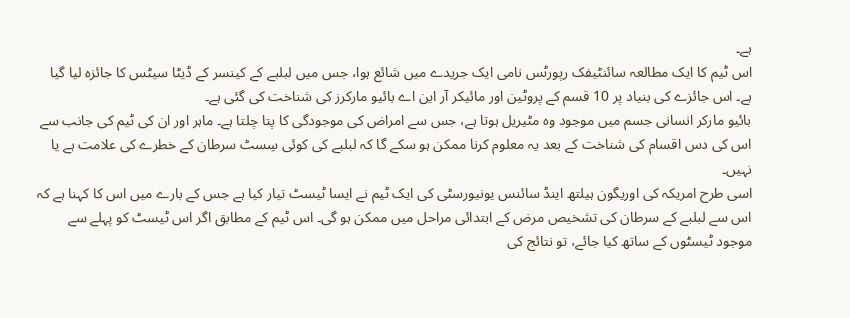ہے۔
اس ٹیم کا ایک مطالعہ سائنٹیفک رپورٹس نامی ایک جریدے میں شائع ہوا، جس میں لبلبے کے کینسر کے ڈیٹا سیٹس کا جائزہ لیا گیا ہے۔ اس جائزے کی بنیاد پر 10 قسم کے پروٹین اور مائیکر آر این اے بائیو مارکرز کی شناخت کی گئی ہے۔
بائیو مارکر انسانی جسم میں موجود وہ مٹیریل ہوتا ہے، جس سے امراض کی موجودگی کا پتا چلتا ہے۔ ماہر اور ان کی ٹیم کی جانب سے اس کی دس اقسام کی شناخت کے بعد یہ معلوم کرنا ممکن ہو سکے گا کہ لبلبے کی کوئی سِسٹ سرطان کے خطرے کی علامت ہے یا نہیں۔
اسی طرح امریکہ کی اوریگون ہیلتھ اینڈ سائنس یونیورسٹی کی ایک ٹیم نے ایسا ٹیسٹ تیار کیا ہے جس کے بارے میں اس کا کہنا ہے کہ اس سے لبلبے کے سرطان کی تشخیص مرض کے ابتدائی مراحل میں ممکن ہو گی۔ اس ٹیم کے مطابق اگر اس ٹیسٹ کو پہلے سے موجود ٹیسٹوں کے ساتھ کیا جائے، تو نتائج کی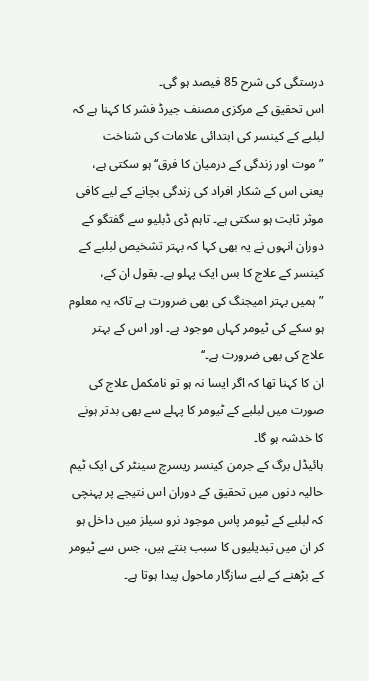درستگی کی شرح 85 فیصد ہو گی۔
اس تحقیق کے مرکزی مصنف جیرڈ فشر کا کہنا ہے کہ لبلبے کے کینسر کی ابتدائی علامات کی شناخت ”موت اور زندگی کے درمیان کا فرق‘‘ ہو سکتی ہے، یعنی اس کے شکار افراد کی زندگی بچانے کے لیے کافی موثر ثابت ہو سکتی ہے۔ تاہم ڈی ڈبلیو سے گفتگو کے دوران انہوں نے یہ بھی کہا کہ بہتر تشخیص لبلبے کے کینسر کے علاج کا بس ایک پہلو ہے۔ بقول ان کے، ”ہمیں بہتر امیجنگ کی بھی ضرورت ہے تاکہ یہ معلوم ہو سکے کی ٹیومر کہاں موجود ہے۔ اور اس کے بہتر علاج کی بھی ضرورت ہے۔‘‘
ان کا کہنا تھا کہ اگر ایسا نہ ہو تو نامکمل علاج کی صورت میں لبلبے کے ٹیومر کا پہلے سے بھی بدتر ہونے کا خدشہ ہو گا۔
ہائیڈل برگ کے جرمن کینسر ریسرچ سینٹر کی ایک ٹیم حالیہ دنوں میں تحقیق کے دوران اس نتیجے پر پہنچی کہ لبلبے کے ٹیومر پاس موجود نرو سیلز میں داخل ہو کر ان میں تبدیلیوں کا سبب بنتے ہیں، جس سے ٹیومر کے بڑھنے کے لیے سازگار ماحول پیدا ہوتا ہے۔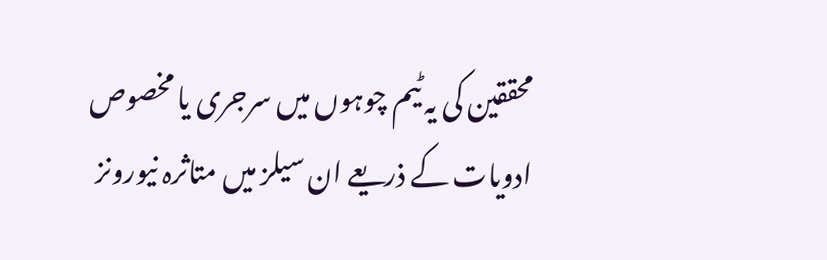محققین کی یہ ٹیم چوہوں میں سرجری یا مخصوص ادویات کے ذریعے ان سیلز میں متاثرہ نیورونز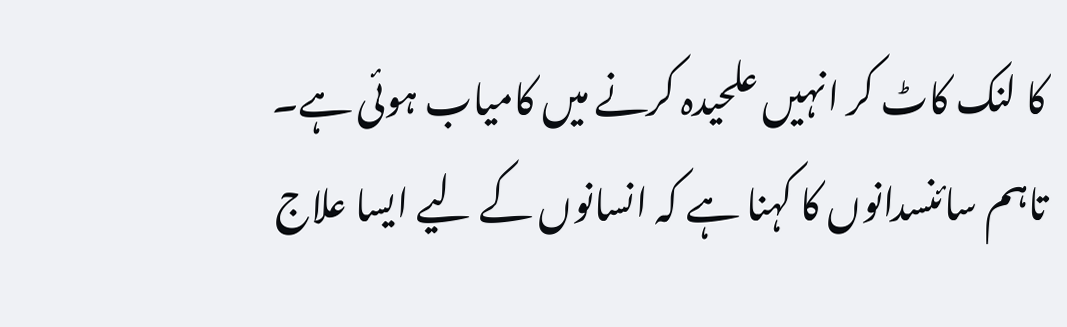کا لنک کاٹ کر انہیں علحیدہ کرنے میں کامیاب ہوئی ہے۔
تاہم سائنسدانوں کا کہنا ہے کہ انسانوں کے لیے ایسا علاج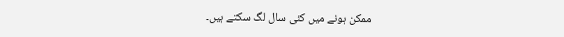ممکن ہونے میں کئی سال لگ سکتے ہیں۔